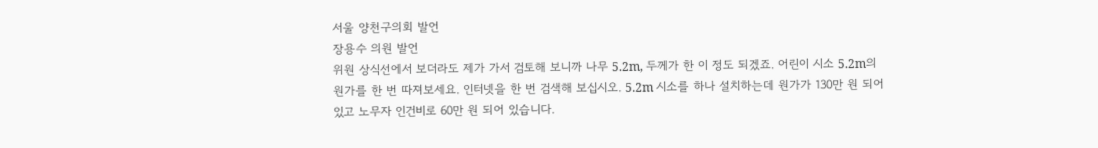서울 양천구의회 발언
장용수 의원 발언
위원 상식선에서 보더라도 제가 가서 검토해 보니까 나무 5.2m, 두께가 한 이 정도 되겠죠. 어린이 시소 5.2m의 원가를 한 번 따져보세요. 인터넷을 한 번 검색해 보십시오. 5.2m 시소를 하나 설치하는데 원가가 130만 원 되어 있고 노무자 인건비로 60만 원 되어 있습니다.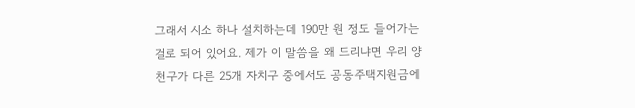그래서 시소 하나 설치하는데 190만 원 정도 들어가는 걸로 되어 있어요. 제가 이 말씀을 왜 드리냐면 우리 양천구가 다른 25개 자치구 중에서도 공동주택지원금에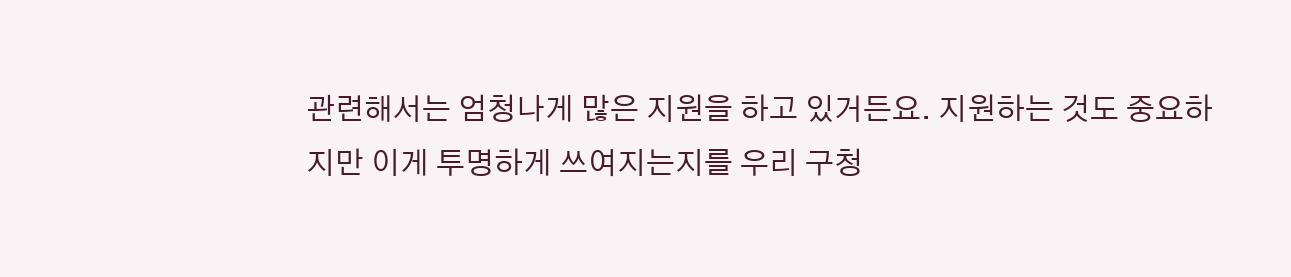관련해서는 엄청나게 많은 지원을 하고 있거든요. 지원하는 것도 중요하지만 이게 투명하게 쓰여지는지를 우리 구청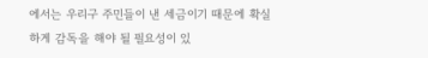에서는 우리구 주민들이 낸 세금이기 때문에 확실하게 감독을 해야 될 필요성이 있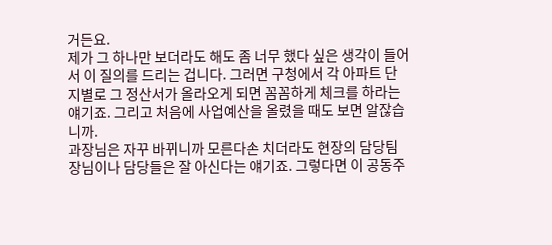거든요.
제가 그 하나만 보더라도 해도 좀 너무 했다 싶은 생각이 들어서 이 질의를 드리는 겁니다. 그러면 구청에서 각 아파트 단지별로 그 정산서가 올라오게 되면 꼼꼼하게 체크를 하라는 얘기죠. 그리고 처음에 사업예산을 올렸을 때도 보면 알잖습니까.
과장님은 자꾸 바뀌니까 모른다손 치더라도 현장의 담당팀장님이나 담당들은 잘 아신다는 얘기죠. 그렇다면 이 공동주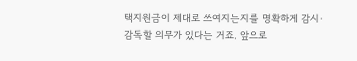택지원금이 제대로 쓰여지는지를 명확하게 감시·감독할 의무가 있다는 거죠. 앞으로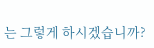는 그렇게 하시겠습니까?